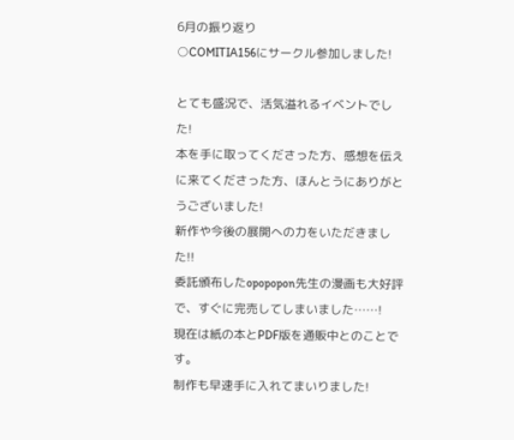6月の振り返り
○COMITIA156にサークル参加しました!

とても盛況で、活気溢れるイベントでした!
本を手に取ってくださった方、感想を伝えに来てくださった方、ほんとうにありがとうございました!
新作や今後の展開への力をいただきました!!
委託頒布したopopopon先生の漫画も大好評で、すぐに完売してしまいました……!
現在は紙の本とPDF版を通販中とのことです。
制作も早速手に入れてまいりました!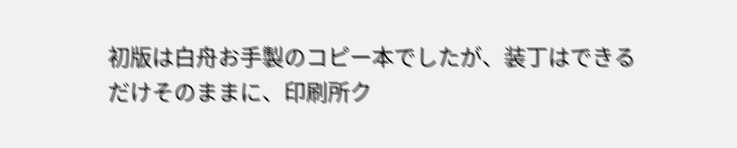初版は白舟お手製のコピー本でしたが、装丁はできるだけそのままに、印刷所ク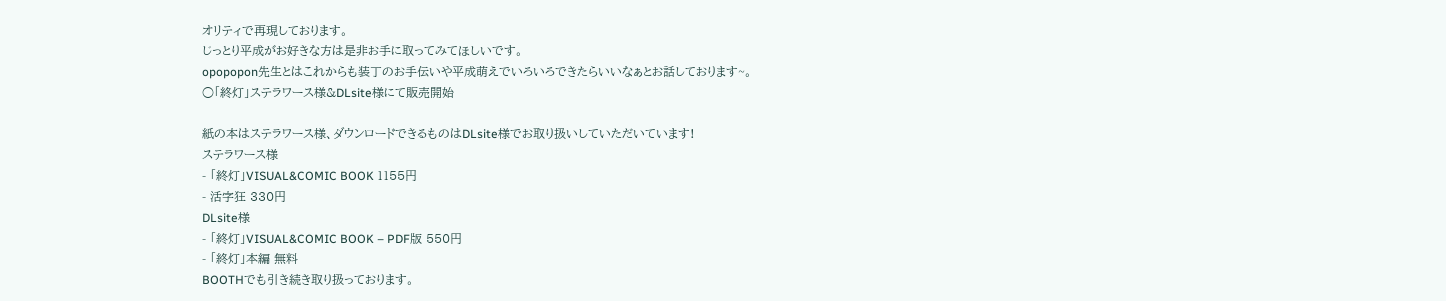オリティで再現しております。
じっとり平成がお好きな方は是非お手に取ってみてほしいです。
opopopon先生とはこれからも装丁のお手伝いや平成萌えでいろいろできたらいいなぁとお話しております~。
○「終灯」ステラワース様&DLsite様にて販売開始

紙の本はステラワース様、ダウンロードできるものはDLsite様でお取り扱いしていただいています!
ステラワース様
- 「終灯」VISUAL&COMIC BOOK 1155円
- 活字狂 330円
DLsite様
- 「終灯」VISUAL&COMIC BOOK – PDF版 550円
- 「終灯」本編 無料
BOOTHでも引き続き取り扱っております。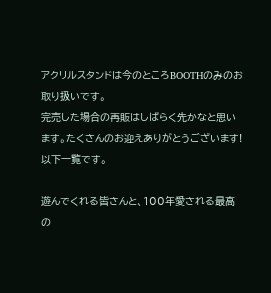アクリルスタンドは今のところBOOTHのみのお取り扱いです。
完売した場合の再販はしばらく先かなと思います。たくさんのお迎えありがとうございます!
以下一覧です。

遊んでくれる皆さんと、100年愛される最高の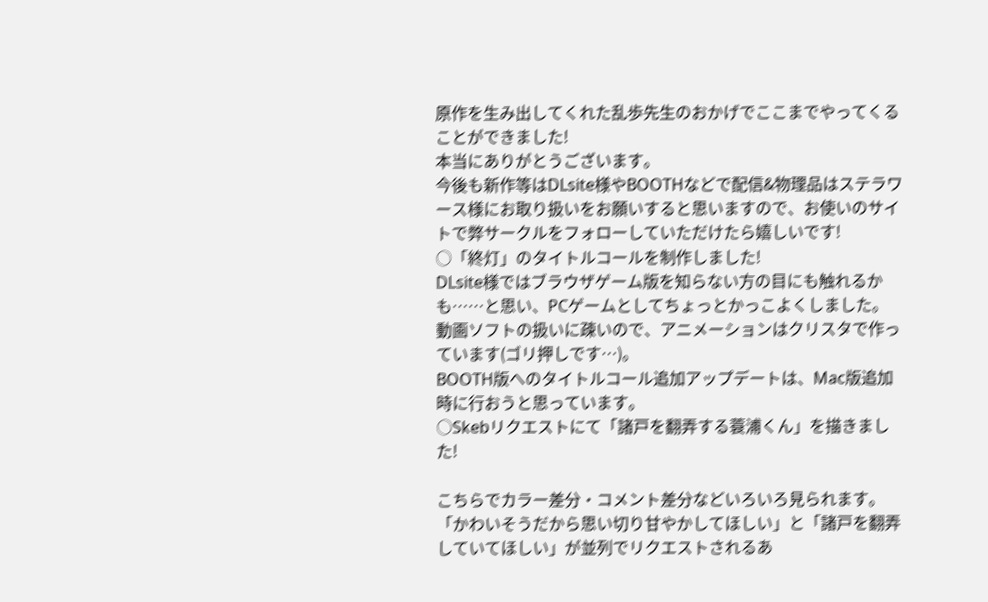原作を生み出してくれた乱歩先生のおかげでここまでやってくることができました!
本当にありがとうございます。
今後も新作等はDLsite様やBOOTHなどで配信&物理品はステラワース様にお取り扱いをお願いすると思いますので、お使いのサイトで弊サークルをフォローしていただけたら嬉しいです!
○「終灯」のタイトルコールを制作しました!
DLsite様ではブラウザゲーム版を知らない方の目にも触れるかも……と思い、PCゲームとしてちょっとかっこよくしました。
動画ソフトの扱いに疎いので、アニメーションはクリスタで作っています(ゴリ押しです…)。
BOOTH版へのタイトルコール追加アップデートは、Mac版追加時に行おうと思っています。
○Skebリクエストにて「諸戸を翻弄する蓑浦くん」を描きました!

こちらでカラー差分・コメント差分などいろいろ見られます。
「かわいそうだから思い切り甘やかしてほしい」と「諸戸を翻弄していてほしい」が並列でリクエストされるあ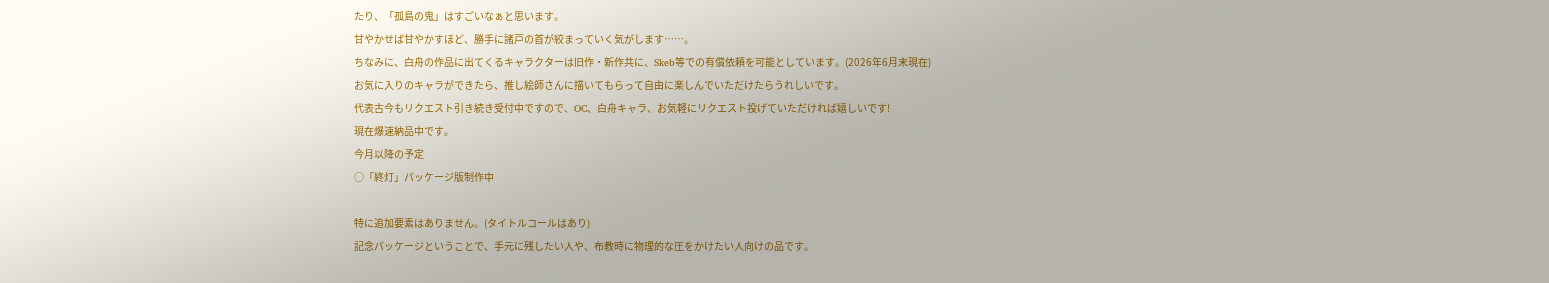たり、「孤島の鬼」はすごいなぁと思います。
甘やかせば甘やかすほど、勝手に諸戸の首が絞まっていく気がします……。
ちなみに、白舟の作品に出てくるキャラクターは旧作・新作共に、Skeb等での有償依頼を可能としています。(2026年6月末現在)
お気に入りのキャラができたら、推し絵師さんに描いてもらって自由に楽しんでいただけたらうれしいです。
代表古今もリクエスト引き続き受付中ですので、OC、白舟キャラ、お気軽にリクエスト投げていただければ嬉しいです!
現在爆速納品中です。
今月以降の予定
○「終灯」パッケージ版制作中

特に追加要素はありません。(タイトルコールはあり)
記念パッケージということで、手元に残したい人や、布教時に物理的な圧をかけたい人向けの品です。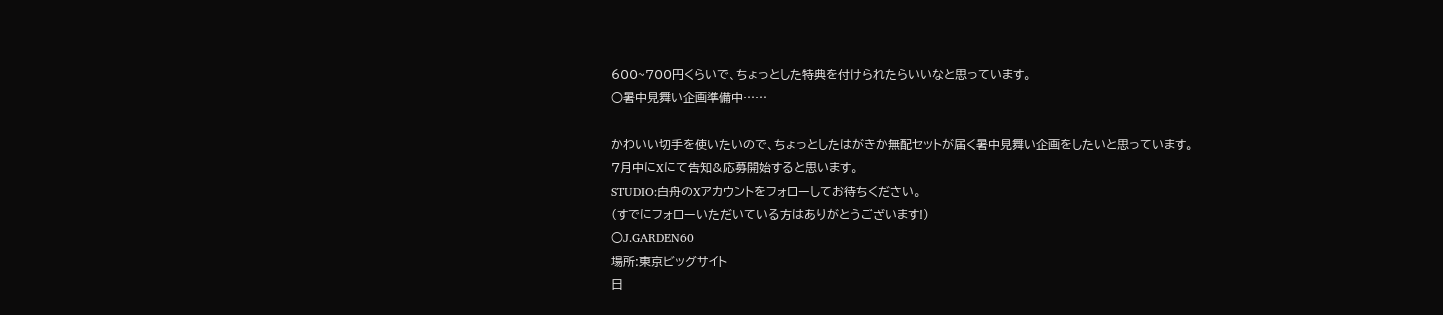600~700円くらいで、ちょっとした特典を付けられたらいいなと思っています。
○暑中見舞い企画準備中……

かわいい切手を使いたいので、ちょっとしたはがきか無配セットが届く暑中見舞い企画をしたいと思っています。
7月中にXにて告知&応募開始すると思います。
STUDIO:白舟のXアカウントをフォローしてお待ちください。
(すでにフォローいただいている方はありがとうございます!)
○J.GARDEN60
場所:東京ビッグサイト
日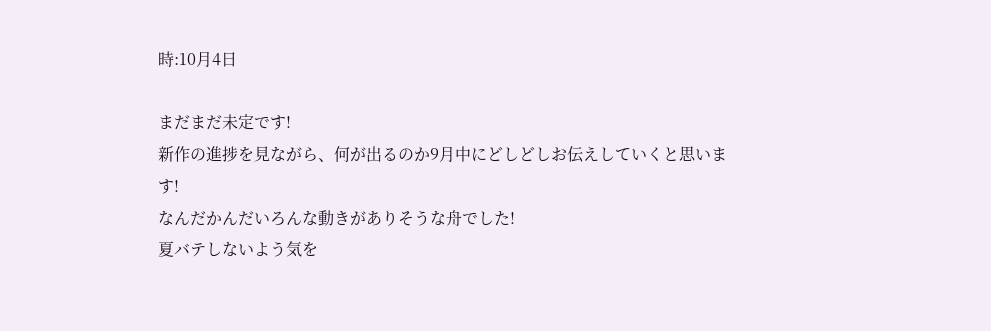時:10月4日

まだまだ未定です!
新作の進捗を見ながら、何が出るのか9月中にどしどしお伝えしていくと思います!
なんだかんだいろんな動きがありそうな舟でした!
夏バテしないよう気を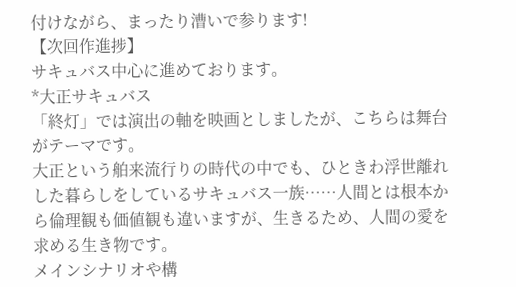付けながら、まったり漕いで参ります!
【次回作進捗】
サキュバス中心に進めております。
*大正サキュバス
「終灯」では演出の軸を映画としましたが、こちらは舞台がテーマです。
大正という舶来流行りの時代の中でも、ひときわ浮世離れした暮らしをしているサキュバス一族……人間とは根本から倫理観も価値観も違いますが、生きるため、人間の愛を求める生き物です。
メインシナリオや構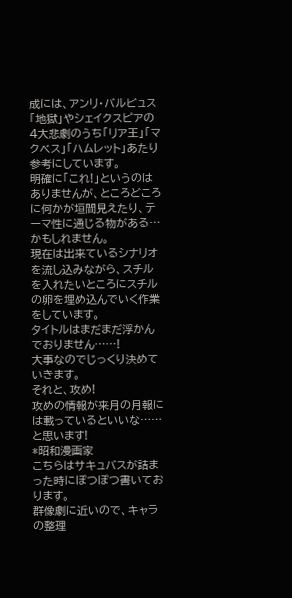成には、アンリ・バルビュス「地獄」やシェイクスピアの4大悲劇のうち「リア王」「マクベス」「ハムレット」あたり参考にしています。
明確に「これ!」というのはありませんが、ところどころに何かが垣間見えたり、テーマ性に通じる物がある…かもしれません。
現在は出来ているシナリオを流し込みながら、スチルを入れたいところにスチルの卵を埋め込んでいく作業をしています。
タイトルはまだまだ浮かんでおりません……!
大事なのでじっくり決めていきます。
それと、攻め!
攻めの情報が来月の月報には載っているといいな……と思います!
*昭和漫画家
こちらはサキュバスが詰まった時にぽつぽつ書いております。
群像劇に近いので、キャラの整理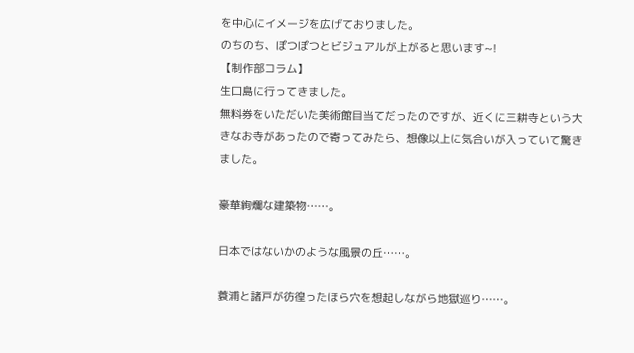を中心にイメージを広げておりました。
のちのち、ぽつぽつとビジュアルが上がると思います~!
【制作部コラム】
生口島に行ってきました。
無料券をいただいた美術館目当てだったのですが、近くに三耕寺という大きなお寺があったので寄ってみたら、想像以上に気合いが入っていて驚きました。

豪華絢爛な建築物……。

日本ではないかのような風景の丘……。

蓑浦と諸戸が彷徨ったほら穴を想起しながら地獄巡り……。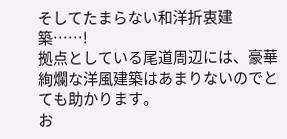そしてたまらない和洋折衷建築……!
拠点としている尾道周辺には、豪華絢爛な洋風建築はあまりないのでとても助かります。
お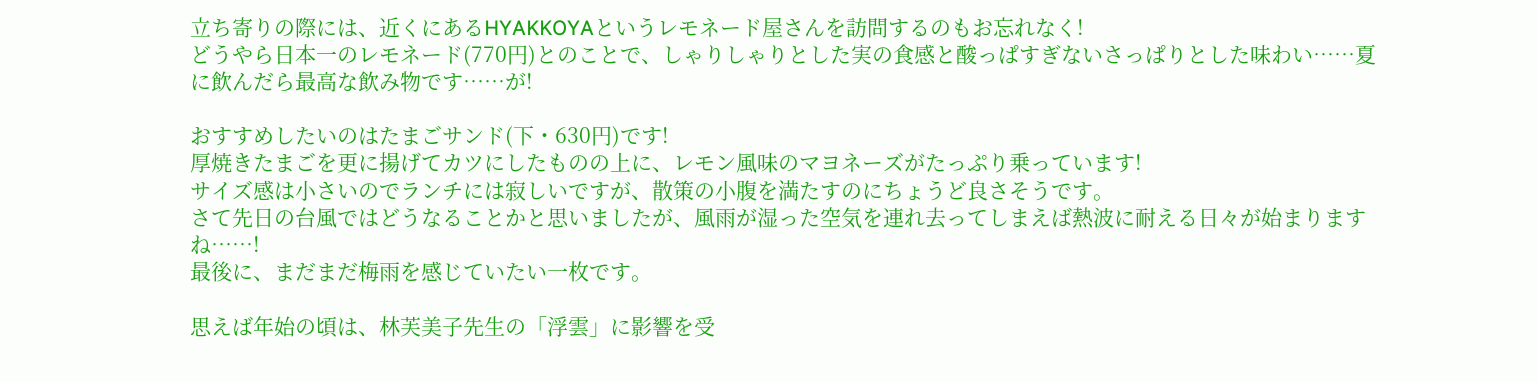立ち寄りの際には、近くにあるHYAKKOYAというレモネード屋さんを訪問するのもお忘れなく!
どうやら日本一のレモネード(770円)とのことで、しゃりしゃりとした実の食感と酸っぱすぎないさっぱりとした味わい……夏に飲んだら最高な飲み物です……が!

おすすめしたいのはたまごサンド(下・630円)です!
厚焼きたまごを更に揚げてカツにしたものの上に、レモン風味のマヨネーズがたっぷり乗っています!
サイズ感は小さいのでランチには寂しいですが、散策の小腹を満たすのにちょうど良さそうです。
さて先日の台風ではどうなることかと思いましたが、風雨が湿った空気を連れ去ってしまえば熱波に耐える日々が始まりますね……!
最後に、まだまだ梅雨を感じていたい一枚です。

思えば年始の頃は、林芙美子先生の「浮雲」に影響を受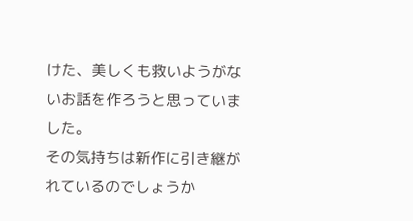けた、美しくも救いようがないお話を作ろうと思っていました。
その気持ちは新作に引き継がれているのでしょうか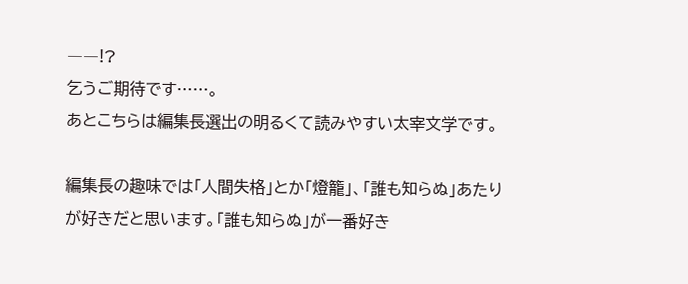――!?
乞うご期待です……。
あとこちらは編集長選出の明るくて読みやすい太宰文学です。

編集長の趣味では「人間失格」とか「燈籠」、「誰も知らぬ」あたりが好きだと思います。「誰も知らぬ」が一番好き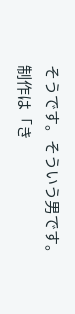そうです。そういう男です。
制作は「き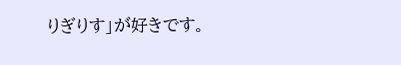りぎりす」が好きです。